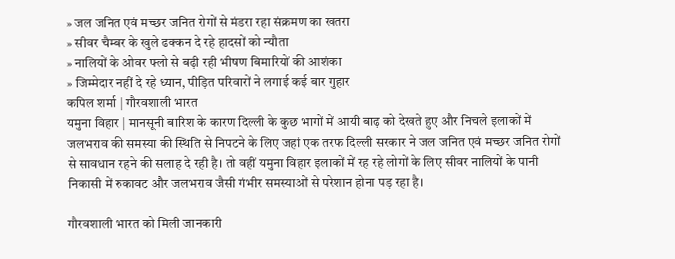» जल जनित एवं मच्छर जनित रोगों से मंडरा रहा संक्रमण का खतरा
» सीवर चैम्बर के खुले ढक्कन दे रहे हादसों को न्यौता
» नालियों के ओवर फ्लो से बढ़ी रही भीषण बिमारियों की आशंका
» जिम्मेदार नहीं दे रहे ध्यान, पीड़ित परिवारों ने लगाई कई बार गुहार
कपिल शर्मा | गौरवशाली भारत
यमुना विहार | मानसूनी बारिश के कारण दिल्ली के कुछ भागों में आयी बाढ़ को देखते हुए और निचले इलाकों में जलभराव की समस्या की स्थिति से निपटने के लिए जहां एक तरफ दिल्ली सरकार ने जल जनित एवं मच्छर जनित रोगों से सावधान रहने की सलाह दे रही है। तो वहीं यमुना विहार इलाकों में रह रहे लोगों के लिए सीवर नालियों के पानी निकासी में रुकावट और जलभराव जैसी गंभीर समस्याओं से परेशान होना पड़ रहा है।

गौरवशाली भारत को मिली जानकारी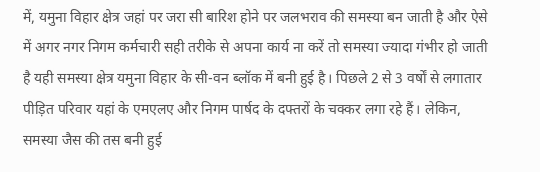में, यमुना विहार क्षेत्र जहां पर जरा सी बारिश होने पर जलभराव की समस्या बन जाती है और ऐसे में अगर नगर निगम कर्मचारी सही तरीके से अपना कार्य ना करें तो समस्या ज्यादा गंभीर हो जाती है यही समस्या क्षेत्र यमुना विहार के सी-वन ब्लॉक में बनी हुई है। पिछले 2 से 3 वर्षों से लगातार पीड़ित परिवार यहां के एमएलए और निगम पार्षद के दफ्तरों के चक्कर लगा रहे हैं। लेकिन, समस्या जैस की तस बनी हुई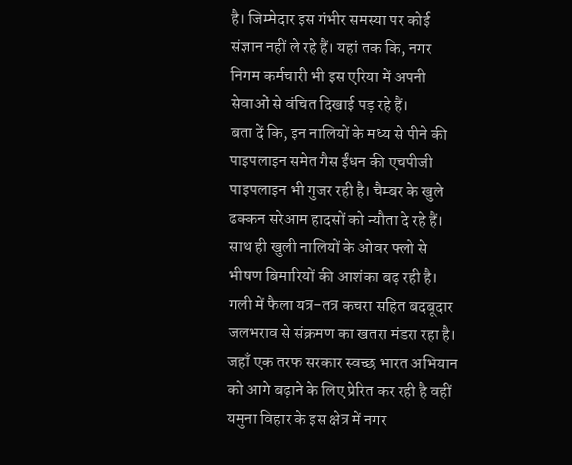है। जिम्मेदार इस गंभीर समस्या पर कोई संज्ञान नहीं ले रहे हैं। यहां तक कि, नगर निगम कर्मचारी भी इस एरिया में अपनी सेवाओं से वंचित दिखाई पड़ रहे हैं।
बता दें कि, इन नालियों के मध्य से पीने की पाइपलाइन समेत गैस ईंधन की एचपीजी पाइपलाइन भी गुजर रही है। चैम्बर के खुले ढक्कन सरेआम हादसों को न्यौता दे रहे हैं। साथ ही खुली नालियों के ओवर फ्लो से भीषण बिमारियों की आशंका बढ़ रही है। गली में फैला यत्र-तत्र कचरा सहित बदबूदार जलभराव से संक्रमण का खतरा मंडरा रहा है। जहाँ एक तरफ सरकार स्वच्छ भारत अभियान को आगे बढ़ाने के लिए प्रेरित कर रही है वहीं यमुना विहार के इस क्षेत्र में नगर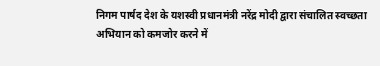निगम पार्षद देश के यशस्वी प्रधानमंत्री नरेंद्र मोदी द्वारा संचालित स्वच्छता अभियान को कमजोर करने में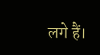लगे हैं।